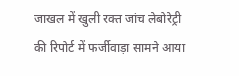जाखल में खुली रक्त जांच लेबोरेट्री की रिपोर्ट में फर्जीवाड़ा सामने आया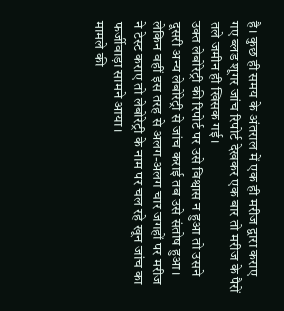है। कुछ ही समय के अंतराल में एक ही मरीज द्वारा कराए गए ब्लड शूगर जांच रिपोर्ट देखकर एक बार तो मरीज के पैरों तले जमीन ही खिसक गई।
उक्त लेबोरेट्री की रिपोर्ट पर उसे विश्वास न हुआ तो उसने दूसरी अन्य लेबोरेट्री से जांच कराई तब उसे संतोष हुआ।
लेकिन वहीं इस तरह से अलग-अलग चार जगहों पर मरीज ने टेस्ट कराए तो लेबोरेट्री के नाम पर चल रहे खून जांच का फर्जीवाड़ा सामने आया।
मामले की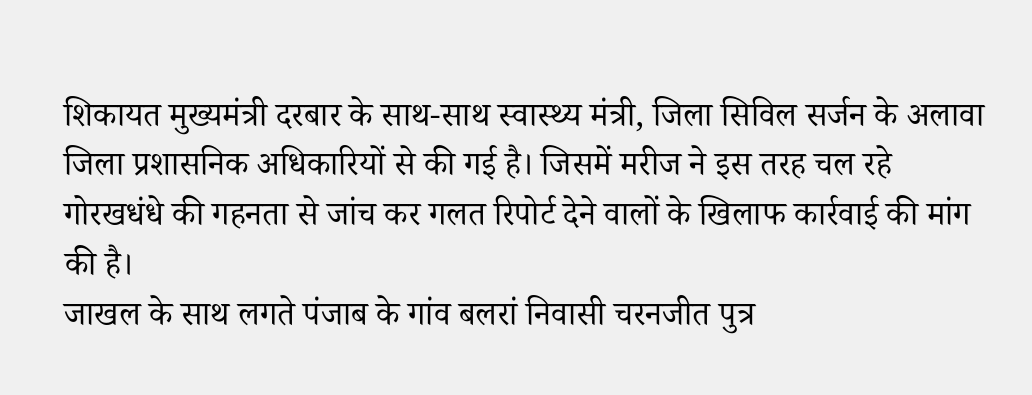शिकायत मुख्यमंत्री दरबार के साथ-साथ स्वास्थ्य मंत्री, जिला सिविल सर्जन के अलावा जिला प्रशासनिक अधिकारियों से की गई है। जिसमें मरीज ने इस तरह चल रहे गोरखधंधे की गहनता से जांच कर गलत रिपोर्ट देने वालों के खिलाफ कार्रवाई की मांग की है।
जाखल के साथ लगते पंजाब के गांव बलरां निवासी चरनजीत पुत्र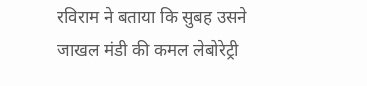रविराम ने बताया कि सुबह उसने जाखल मंडी की कमल लेबोरेट्री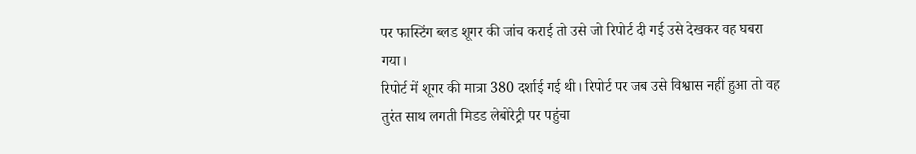पर फास्टिंग ब्लड शूगर की जांच कराई तो उसे जो रिपोर्ट दी गई उसे देखकर वह घबरा गया।
रिपोर्ट में शूगर की मात्रा 380 दर्शाई गई थी। रिपोर्ट पर जब उसे विश्वास नहीं हुआ तो वह तुरंत साथ लगती मिडड लेबोरेट्री पर पहुंचा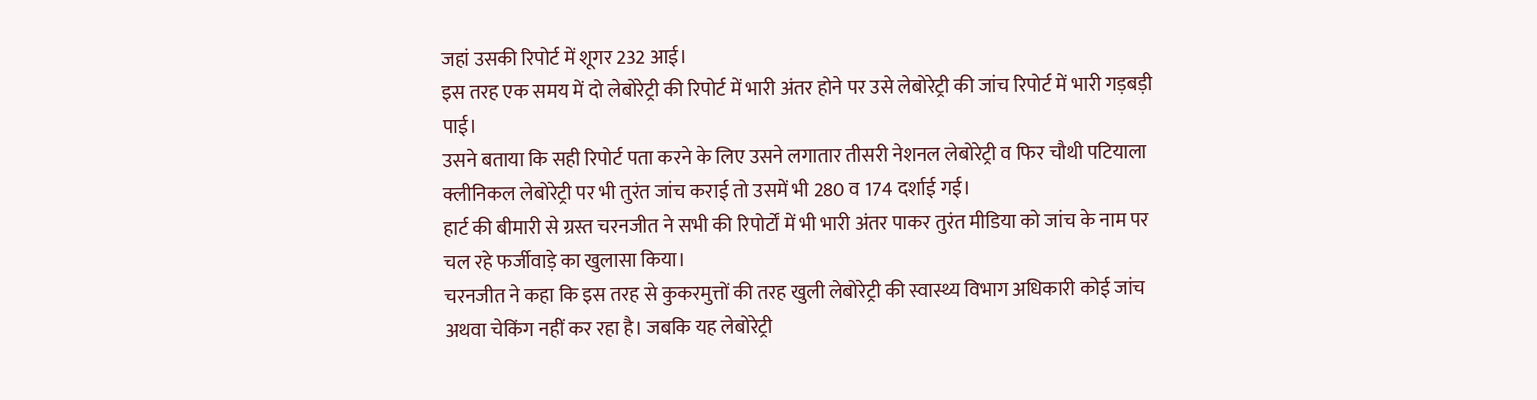जहां उसकी रिपोर्ट में शूगर 232 आई।
इस तरह एक समय में दो लेबोरेट्री की रिपोर्ट में भारी अंतर होने पर उसे लेबोरेट्री की जांच रिपोर्ट में भारी गड़बड़ी पाई।
उसने बताया कि सही रिपोर्ट पता करने के लिए उसने लगातार तीसरी नेशनल लेबोरेट्री व फिर चौथी पटियाला क्लीनिकल लेबोरेट्री पर भी तुरंत जांच कराई तो उसमें भी 280 व 174 दर्शाई गई।
हार्ट की बीमारी से ग्रस्त चरनजीत ने सभी की रिपोर्टों में भी भारी अंतर पाकर तुरंत मीडिया को जांच के नाम पर चल रहे फर्जीवाड़े का खुलासा किया।
चरनजीत ने कहा कि इस तरह से कुकरमुत्तों की तरह खुली लेबोरेट्री की स्वास्थ्य विभाग अधिकारी कोई जांच अथवा चेकिंग नहीं कर रहा है। जबकि यह लेबोरेट्री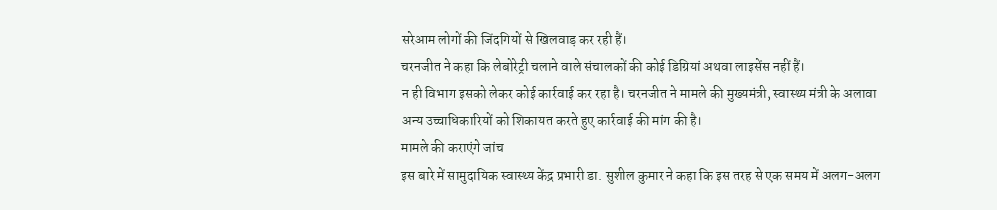सरेआम लोगों की जिंदगियों से खिलवाड़ कर रही हैं।
चरनजीत ने कहा कि लेबोरेट्री चलाने वाले संचालकों की कोई डिग्रियां अथवा लाइसेंस नहीं हैं।
न ही विभाग इसको लेकर कोई कार्रवाई कर रहा है। चरनजीत ने मामले की मुख्यमंत्री, स्वास्थ्य मंत्री के अलावा अन्य उच्चाधिकारियों को शिकायत करते हुए कार्रवाई की मांग की है।
मामले की कराएंगे जांच
इस बारे में सामुदायिक स्वास्थ्य केंद्र प्रभारी डा. सुशील कुमार ने कहा कि इस तरह से एक समय में अलग-अलग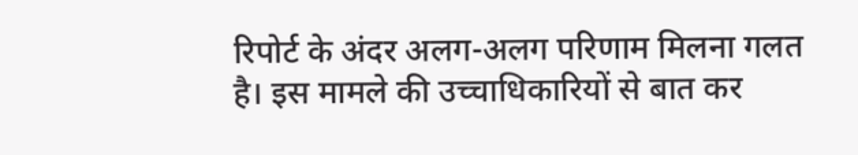रिपोर्ट के अंदर अलग-अलग परिणाम मिलना गलत है। इस मामले की उच्चाधिकारियों से बात कर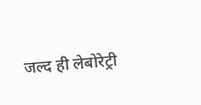जल्द ही लेबोरेट्री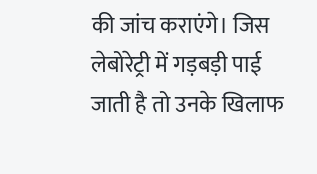की जांच कराएंगे। जिस लेबोरेट्री में गड़बड़ी पाई जाती है तो उनके खिलाफ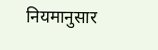नियमानुसार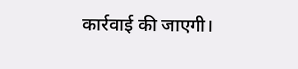कार्रवाई की जाएगी।